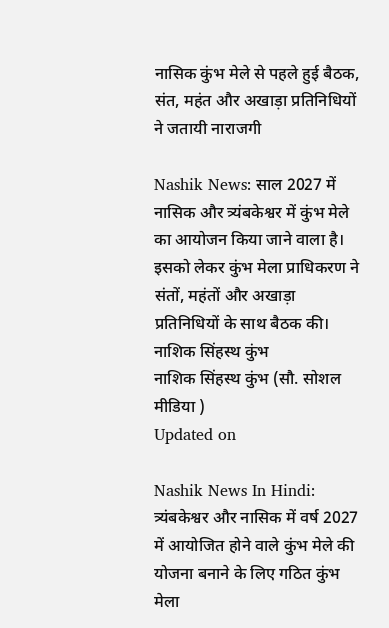नासिक कुंभ मेले से पहले हुई बैठक, संत, महंत और अखाड़ा प्रतिनिधियों ने जतायी नाराजगी

Nashik News: साल 2027 में नासिक और त्र्यंबकेश्वर में कुंभ मेले का आयोजन किया जाने वाला है। इसको लेकर कुंभ मेला प्राधिकरण ने संतों, महंतों और अखाड़ा प्रतिनिधियों के साथ बैठक की।
नाशिक सिंहस्थ कुंभ
नाशिक सिंहस्थ कुंभ (सौ. सोशल मीडिया )
Updated on

Nashik News In Hindi: त्र्यंबकेश्वर और नासिक में वर्ष 2027 में आयोजित होने वाले कुंभ मेले की योजना बनाने के लिए गठित कुंभ मेला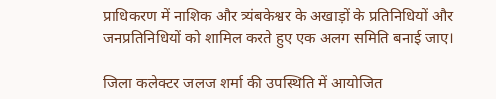प्राधिकरण में नाशिक और त्र्यंबकेश्वर के अखाड़ों के प्रतिनिधियों और जनप्रतिनिधियों को शामिल करते हुए एक अलग समिति बनाई जाए।

जिला कलेक्टर जलज शर्मा की उपस्थिति में आयोजित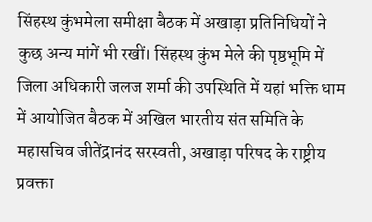सिंहस्थ कुंभमेला समीक्षा बैठक में अखाड़ा प्रतिनिधियों ने कुछ अन्य मांगें भी रखीं। सिंहस्थ कुंभ मेले की पृष्ठभूमि में जिला अधिकारी जलज शर्मा की उपस्थिति में यहां भक्ति धाम में आयोजित बैठक में अखिल भारतीय संत समिति के महासचिव जीतेंद्रानंद सरस्वती, अखाड़ा परिषद के राष्ट्रीय प्रवक्ता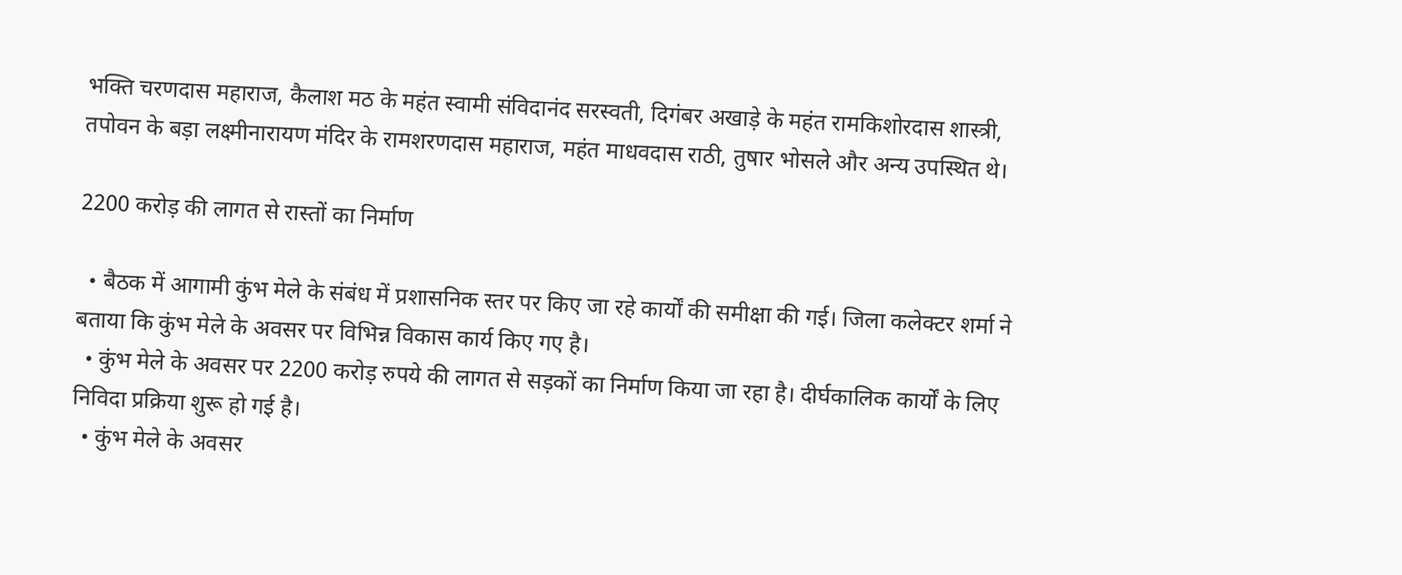भक्ति चरणदास महाराज, कैलाश मठ के महंत स्वामी संविदानंद सरस्वती, दिगंबर अखाड़े के महंत रामकिशोरदास शास्त्री, तपोवन के बड़ा लक्ष्मीनारायण मंदिर के रामशरणदास महाराज, महंत माधवदास राठी, तुषार भोसले और अन्य उपस्थित थे।

2200 करोड़ की लागत से रास्तों का निर्माण

  • बैठक में आगामी कुंभ मेले के संबंध में प्रशासनिक स्तर पर किए जा रहे कार्यों की समीक्षा की गई। जिला कलेक्टर शर्मा ने बताया कि कुंभ मेले के अवसर पर विभिन्न विकास कार्य किए गए है।
  • कुंभ मेले के अवसर पर 2200 करोड़ रुपये की लागत से सड़कों का निर्माण किया जा रहा है। दीर्घकालिक कार्यों के लिए निविदा प्रक्रिया शुरू हो गई है।
  • कुंभ मेले के अवसर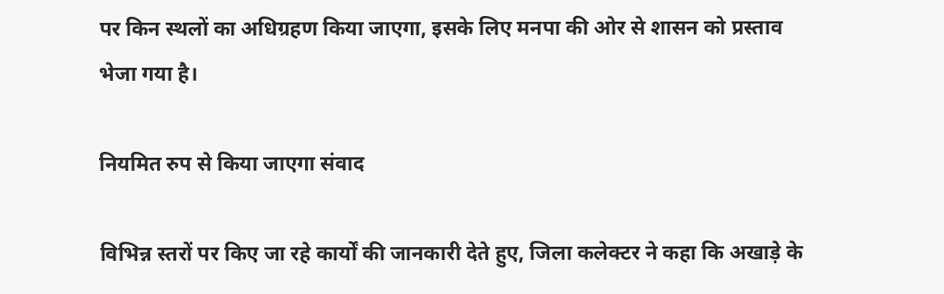पर किन स्थलों का अधिग्रहण किया जाएगा, इसके लिए मनपा की ओर से शासन को प्रस्ताव भेजा गया है।

नियमित रुप से किया जाएगा संवाद

विभिन्न स्तरों पर किए जा रहे कार्यों की जानकारी देते हुए, जिला कलेक्टर ने कहा कि अखाड़े के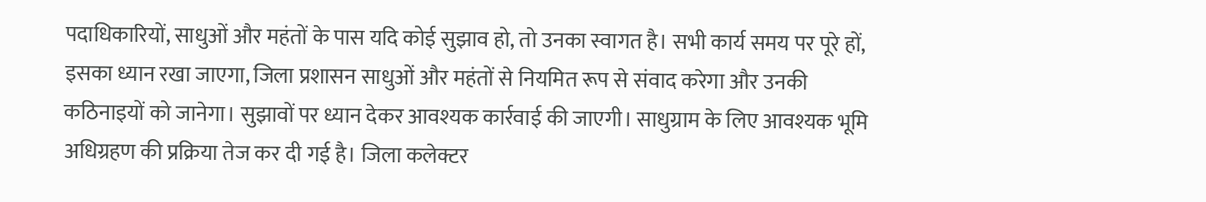पदाधिकारियों, साधुओं और महंतों के पास यदि कोई सुझाव हो, तो उनका स्वागत है। सभी कार्य समय पर पूरे हों, इसका ध्यान रखा जाएगा, जिला प्रशासन साधुओं और महंतों से नियमित रूप से संवाद करेगा और उनकी कठिनाइयों को जानेगा। सुझावों पर ध्यान देकर आवश्यक कार्रवाई की जाएगी। साधुग्राम के लिए आवश्यक भूमि अधिग्रहण की प्रक्रिया तेज कर दी गई है। जिला कलेक्टर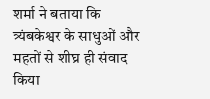शर्मा ने बताया कि त्र्यंबकेश्वर के साधुओं और महतों से शीघ्र ही संवाद किया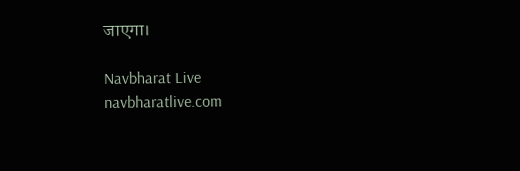जाएगा।

Navbharat Live
navbharatlive.com